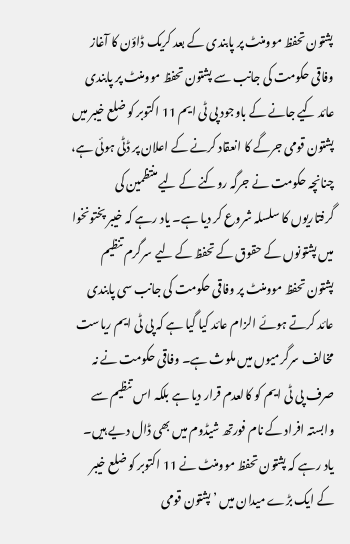پشتون تحفظ موومنٹ پر پابندی کے بعد کریک ڈاؤن کا آغاز
وفاقی حکومت کی جانب سے پشتون تحفظ موومنٹ پر پابندی عائد کیے جانے کے باوجود پی ٹی ایم 11 اکتوبر کو ضلع خیبر میں پشتون قومی جرگے کا انعقاد کرنے کے اعلان پر ڈٹی ہوئی ہے، چنانچہ حکومت نے جرگہ روکنے کے لیے منتظمین کی گرفتاریوں کا سلسلہ شروع کر دیا ہے۔ یاد رہے کہ خیبر پختونخوا میں پشتونوں کے حقوق کے تحفظ کے لیے سرگرم تنظیم پشتون تحفظ موومنٹ پر وفاقی حکومت کی جانب سی پابندی عائد کرتے ہوئے الزام عائد کیا گیا ہے کہ پی ٹی ایم ریاست مخالف سرگرمیوں میں ملوث ہے۔ وفاقی حکومت نے نہ صرف پی ٹی ایم کو کالعدم قرار دیا ہے بلکہ اس تنظیم سے وابستہ افراد کے نام فورتھ شیڈوم میں بھی ڈال دیے ہیں۔
یاد رہے کہ پشتون تحفظ موومنٹ نے 11 اکتوبر کو ضلع خیبر کے ایک بڑے میدان میں ’پشتون قومی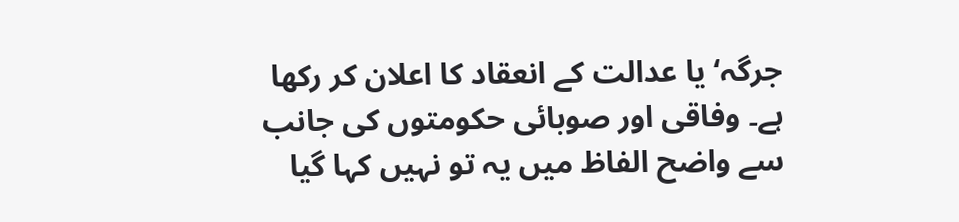جرگہ‘ یا عدالت کے انعقاد کا اعلان کر رکھا ہے۔ وفاقی اور صوبائی حکومتوں کی جانب سے واضح الفاظ میں یہ تو نہیں کہا گیا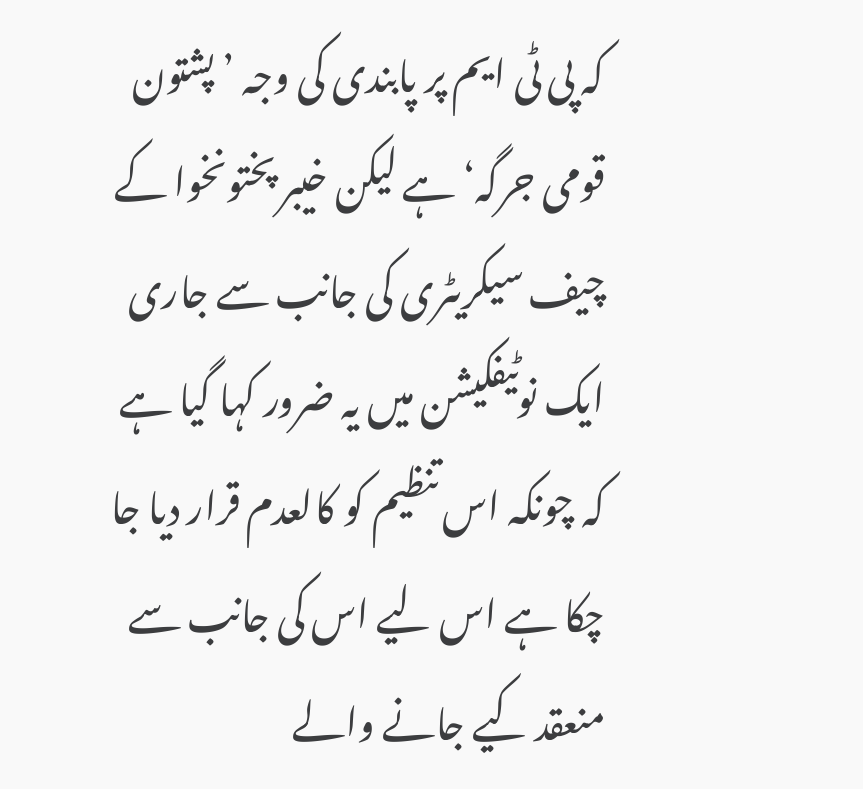کہ پی ٹی ایم پر پابندی کی وجہ ’پشتون قومی جرگہ‘ ہے لیکن خیبر پختونخوا کے چیف سیکریٹری کی جانب سے جاری ایک نوٹیفکیشن میں یہ ضرور کہا گیا ہے کہ چونکہ اس تنظیم کو کالعدم قرار دیا جا چکا ہے اس لیے اس کی جانب سے منعقد کیے جانے والے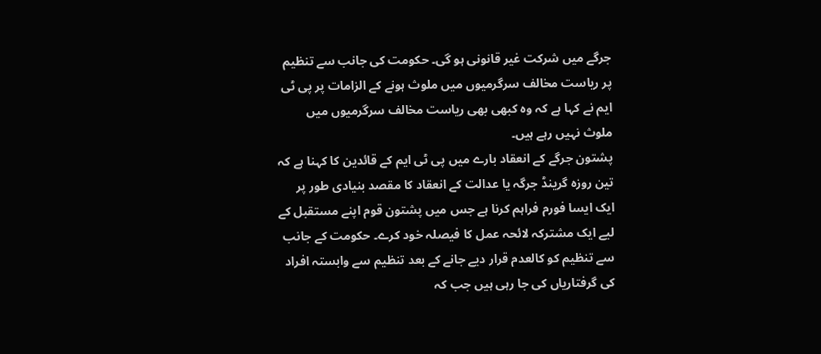جرگے میں شرکت غیر قانونی ہو گی۔ حکومت کی جانب سے تنظیم پر ریاست مخالف سرگرمیوں میں ملوث ہونے کے الزامات پر پی ٹی ایم نے کہا ہے کہ وہ کبھی بھی ریاست مخالف سرگرمیوں میں ملوث نہیں رہے ہیں۔
پشتون جرگے کے انعقاد بارے میں پی ٹی ایم کے قائدین کا کہنا ہے کہ تین روزہ گرینڈ جرگہ یا عدالت کے انعقاد کا مقصد بنیادی طور پر ایک ایسا فورم فراہم کرنا ہے جس میں پشتون قوم اپنے مستقبل کے لیے ایک مشترکہ لائحہ عمل کا فیصلہ خود کرے۔ حکومت کے جانب سے تنظیم کو کالعدم قرار دیے جانے کے بعد تنظیم سے وابستہ افراد کی گرفتاریاں کی جا رہی ہیں جب کہ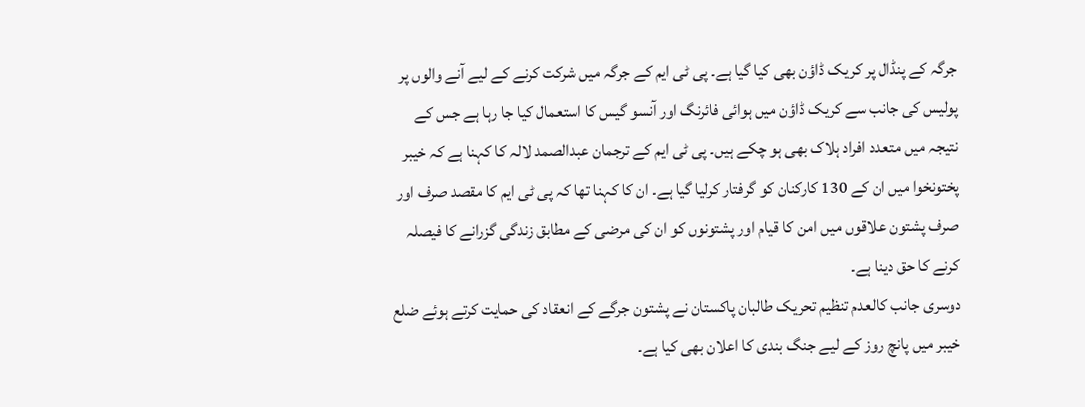جرگہ کے پنڈال پر کریک ڈاؤن بھی کیا گیا ہے۔ پی ٹی ایم کے جرگہ میں شرکت کرنے کے لیے آنے والوں پر پولیس کی جانب سے کریک ڈاؤن میں ہوائی فائرنگ اور آنسو گیس کا استعمال کیا جا رہا ہے جس کے نتیجہ میں متعدد افراد ہلاک بھی ہو چکے ہیں۔ پی ٹی ایم کے ترجمان عبدالصمد لالہ کا کہنا ہے کہ خیبر پختونخوا میں ان کے 130 کارکنان کو گرفتار کرلیا گیا ہے۔ ان کا کہنا تھا کہ پی ٹی ایم کا مقصد صرف اور صرف پشتون علاقوں میں امن کا قیام اور پشتونوں کو ان کی مرضی کے مطابق زندگی گزرانے کا فیصلہ کرنے کا حق دینا ہے۔
دوسری جانب کالعدم تنظیم تحریک طالبان پاکستان نے پشتون جرگے کے انعقاد کی حمایت کرتے ہوئے ضلع خیبر میں پانچ روز کے لیے جنگ بندی کا اعلان بھی کیا ہے۔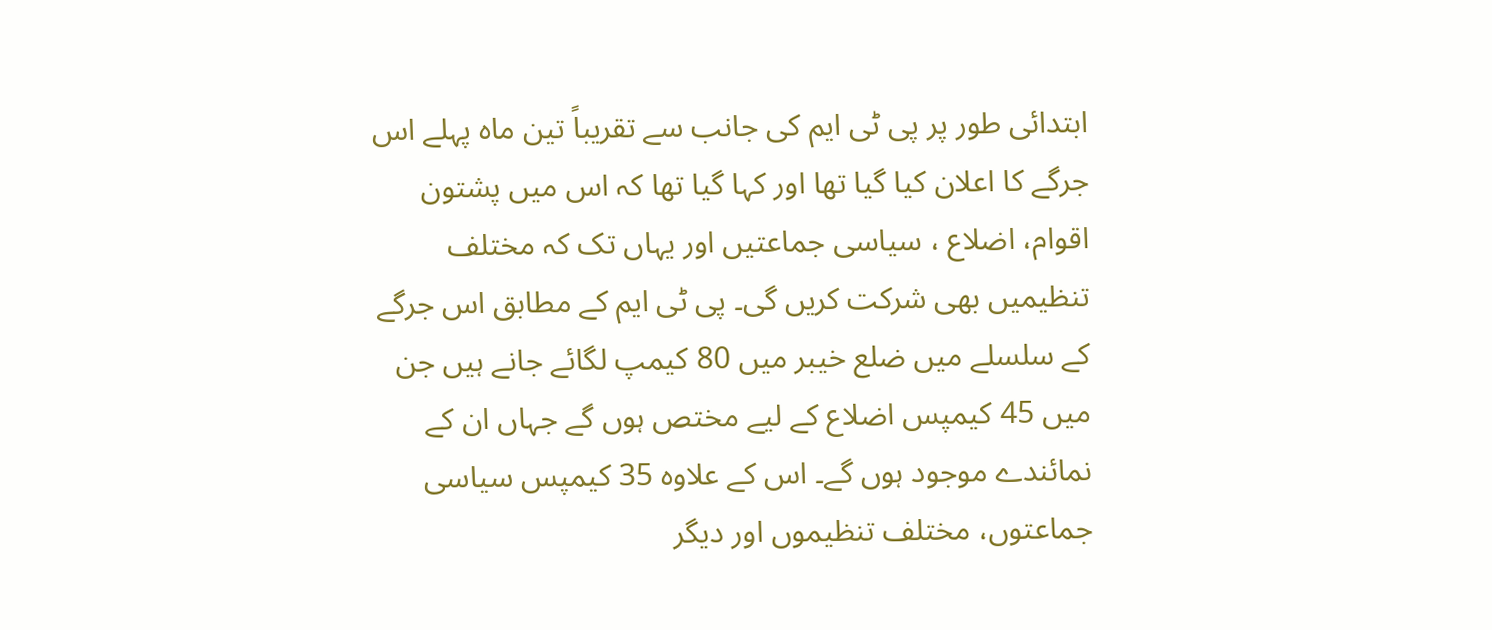ابتدائی طور پر پی ٹی ایم کی جانب سے تقریباً تین ماہ پہلے اس جرگے کا اعلان کیا گیا تھا اور کہا گیا تھا کہ اس میں پشتون اقوام، اضلاع ، سیاسی جماعتیں اور یہاں تک کہ مختلف تنظیمیں بھی شرکت کریں گی۔ پی ٹی ایم کے مطابق اس جرگے کے سلسلے میں ضلع خیبر میں 80 کیمپ لگائے جانے ہیں جن میں 45 کیمپس اضلاع کے لیے مختص ہوں گے جہاں ان کے نمائندے موجود ہوں گے۔ اس کے علاوہ 35 کیمپس سیاسی جماعتوں، مختلف تنظیموں اور دیگر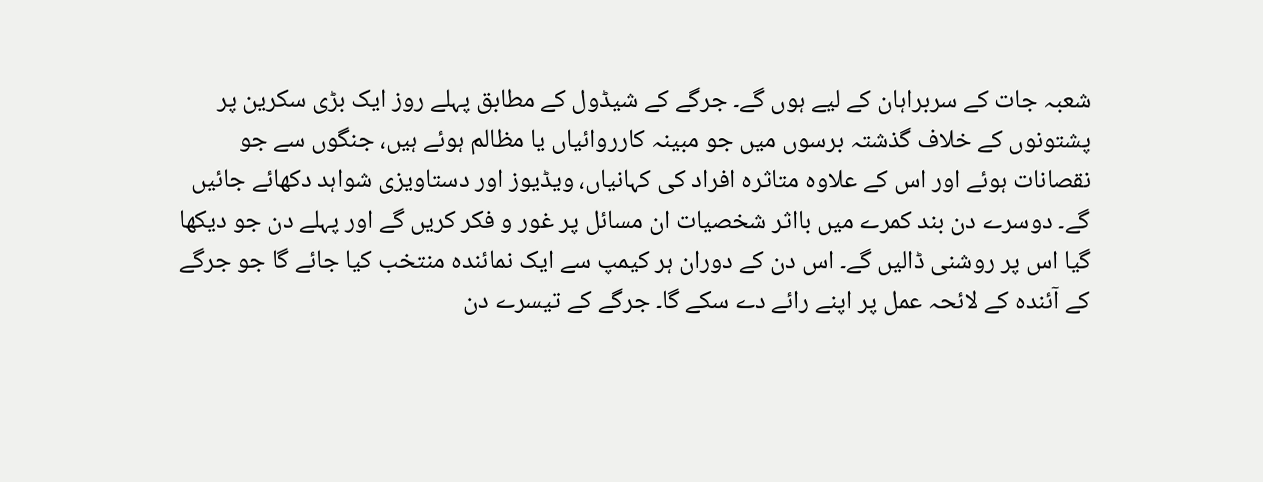شعبہ جات کے سربراہان کے لیے ہوں گے۔ جرگے کے شیڈول کے مطابق پہلے روز ایک بڑی سکرین پر پشتونوں کے خلاف گذشتہ برسوں میں جو مبینہ کارروائیاں یا مظالم ہوئے ہیں، جنگوں سے جو نقصانات ہوئے اور اس کے علاوہ متاثرہ افراد کی کہانیاں، ویڈیوز اور دستاویزی شواہد دکھائے جائیں گے۔ دوسرے دن بند کمرے میں بااثر شخصیات ان مسائل پر غور و فکر کریں گے اور پہلے دن جو دیکھا گیا اس پر روشنی ڈالیں گے۔ اس دن کے دوران ہر کیمپ سے ایک نمائندہ منتخب کیا جائے گا جو جرگے کے آئندہ کے لائحہ عمل پر اپنے رائے دے سکے گا۔ جرگے کے تیسرے دن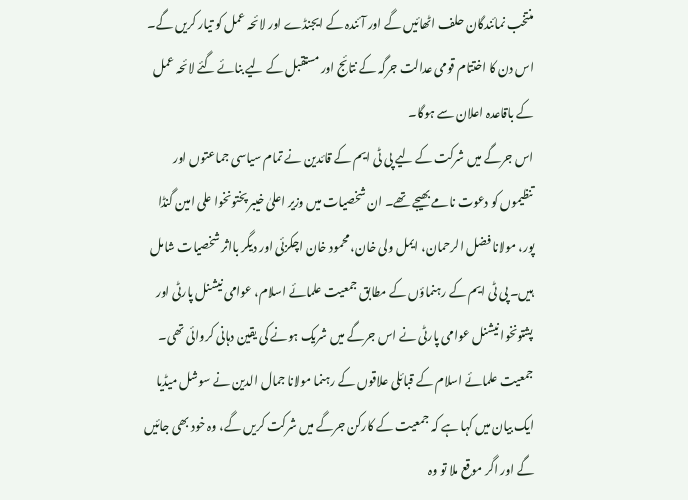منتخب نمائندگان حلف اٹھائیں گے اور آئندہ کے ایجنڈے اور لائحہ عمل کو تیار کریں گے۔ اس دن کا اختتام قومی عدالت جرگہ کے نتائج اور مستقبل کے لیے بنائے گئے لائحہ عمل کے باقاعدہ اعلان سے ہوگا۔
اس جرگے میں شرکت کے لیے پی ٹی ایم کے قائدین نے تمام سیاسی جماعتوں اور تنظیموں کو دعوت نامے بھیجے تھے۔ ان شخصیات میں وزیر اعلیٰ خیبر پختونخوا علی امین گنڈا پور، مولانا فضل الرحمان، ایمل ولی خان، محمود خان اچکزئی اور دیگر بااثر شخصیات شامل ہیں۔ پی ٹی ایم کے رہنماؤں کے مطابق جمعیت علمائے اسلام، عوامی نیشنل پارٹی اور پشتونخوا نیشنل عوامی پارٹی نے اس جرگے میں شریک ہونے کی یقین دہانی کروائی تھی۔ جمعیت علمائے اسلام کے قبائلی علاقوں کے رہنما مولانا جمال الدین نے سوشل میڈیا ایک بیان میں کہا ہے کہ جمعیت کے کارکن جرگے میں شرکت کریں گے، وہ خود بھی جائیں گے اور اگر موقع ملا تو وہ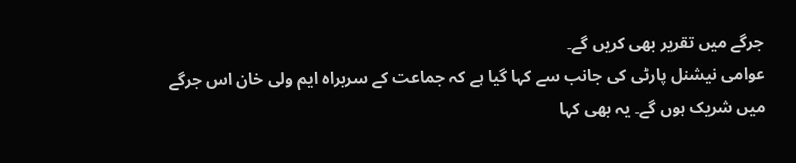جرگے میں تقریر بھی کریں گے۔
عوامی نیشنل پارٹی کی جانب سے کہا گیا ہے کہ جماعت کے سربراہ ایم ولی خان اس جرگے میں شریک ہوں گے۔ یہ بھی کہا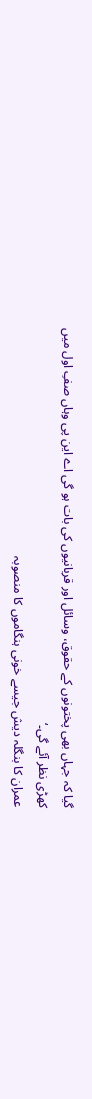گیا کہ جہاں بھی پختونوں کے حقوق، وسائل اور قربانیوں کی بات ہو گی اے این پی وہاں صفِ اول میں کھڑی نظر آئے گی۔‘
عمران کا بنگلہ دیش جیسے خونی ہنگاموں کا منصوبہ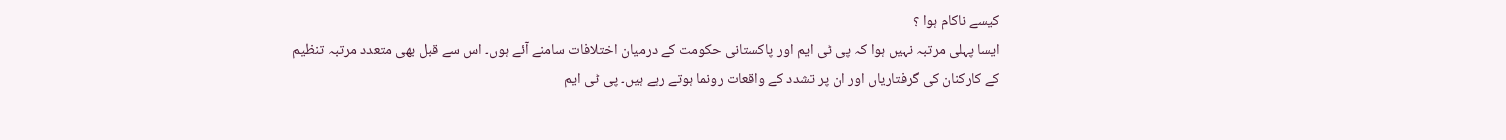کیسے ناکام ہوا ؟
ایسا پہلی مرتبہ نہیں ہوا کہ پی ٹی ایم اور پاکستانی حکومت کے درمیان اختلافات سامنے آئے ہوں۔ اس سے قبل بھی متعدد مرتبہ تنظیم کے کارکنان کی گرفتاریاں اور ان پر تشدد کے واقعات رونما ہوتے رہے ہیں۔ پی ٹی ایم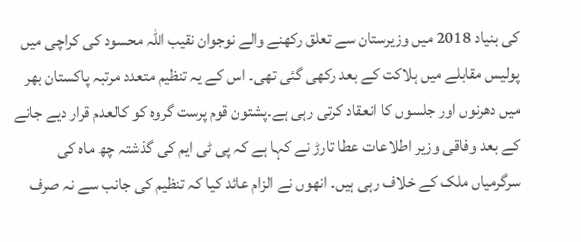کی بنیاد 2018 میں وزیرستان سے تعلق رکھنے والے نوجوان نقیب اللہ محسود کی کراچی میں پولیس مقابلے میں ہلاکت کے بعد رکھی گئی تھی۔ اس کے یہ تنظیم متعدد مرتبہ پاکستان بھر میں دھرنوں اور جلسوں کا انعقاد کرتی رہی ہے۔پشتون قوم پرست گروہ کو کالعدم قرار دیے جانے کے بعد وفاقی وزیر اطلاعات عطا تارڑ نے کہا ہے کہ پی ٹی ایم کی گذشتہ چھ ماہ کی سرگرمیاں ملک کے خلاف رہی ہیں۔ انھوں نے الزام عائد کیا کہ تنظیم کی جانب سے نہ صرف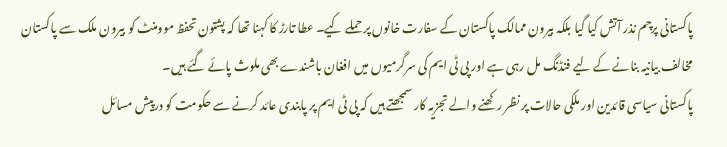پاکستانی پرچم نذر آتش کیا گیا بلکہ بیرون ممالک پاکستان کے سفارت خانوں پر حملے کیے۔ عطا تارڑ کا کہنا تھا کہ پشتون تحفظ موومنٹ کو بیرون ملک سے پاکستان مخالف بیانیہ بنانے کے لیے فنڈنگ مل رہی ہے اور پی ٹی ایم کی سرگرمیوں میں افغان باشندے بھی ملوث پائے گئے ہیں۔
پاکستانی سیاسی قائدین اور ملکی حالات پر نظر رکھنے والے تجزیہ کار سمجھتے ہیں کہ پی ٹی ایم پر پابندی عائد کرنے سے حکومت کو درپیش مسائل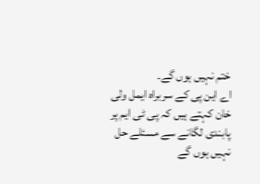ختم نہیں ہوں گے۔
اے این پی کے سربراہ ایمل ولی خان کہتے ہیں کہ پی ٹی ایم پر پابندی لگانے سے مسئلے حل نہیں ہوں گے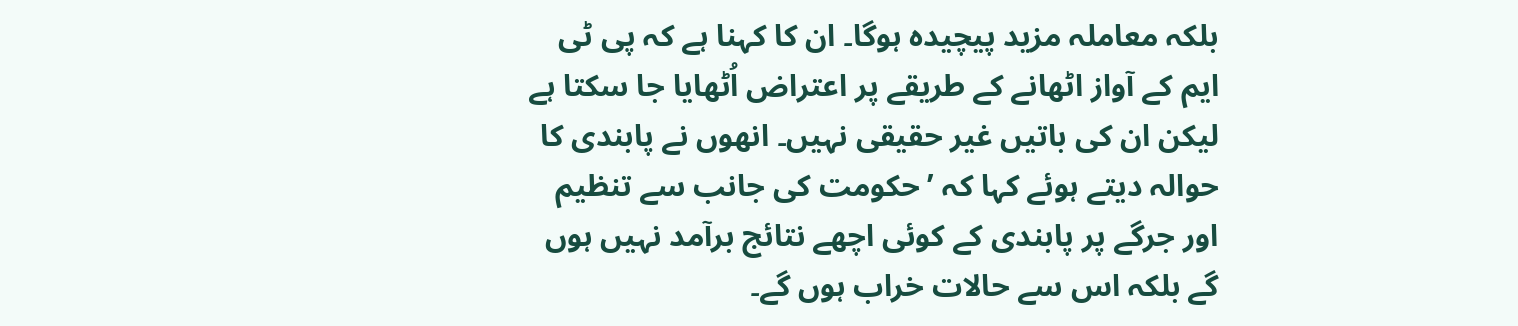بلکہ معاملہ مزید پیچیدہ ہوگا۔ ان کا کہنا ہے کہ پی ٹی ایم کے آواز اٹھانے کے طریقے پر اعتراض اُٹھایا جا سکتا ہے لیکن ان کی باتیں غیر حقیقی نہیں۔ انھوں نے پابندی کا حوالہ دیتے ہوئے کہا کہ ’حکومت کی جانب سے تنظیم اور جرگے پر پابندی کے کوئی اچھے نتائج برآمد نہیں ہوں گے بلکہ اس سے حالات خراب ہوں گے۔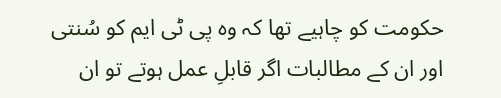حکومت کو چاہیے تھا کہ وہ پی ٹی ایم کو سُنتی اور ان کے مطالبات اگر قابلِ عمل ہوتے تو ان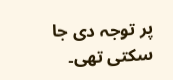پر توجہ دی جا سکتی تھی۔